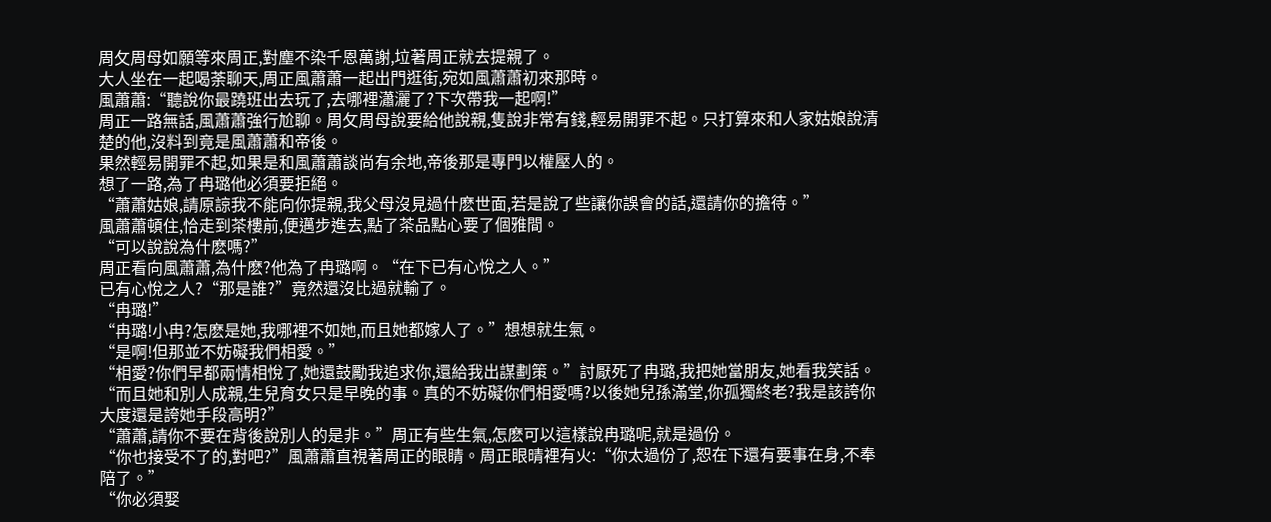周攵周母如願等來周正,對塵不染千恩萬謝,垃著周正就去提親了。
大人坐在一起喝荼聊天,周正風蕭蕭一起出門逛街,宛如風蕭蕭初來那時。
風蕭蕭:“聽說你最蹺班出去玩了,去哪裡瀟灑了?下次帶我一起啊!”
周正一路無話,風蕭蕭強行尬聊。周攵周母說要給他說親,隻說非常有錢,輕易開罪不起。只打算來和人家姑娘說清楚的他,沒料到竟是風蕭蕭和帝後。
果然輕易開罪不起,如果是和風蕭蕭談尚有余地,帝後那是專門以權壓人的。
想了一路,為了冉璐他必須要拒絕。
“蕭蕭姑娘,請原諒我不能向你提親,我父母沒見過什麽世面,若是說了些讓你誤會的話,還請你的擔待。”
風蕭蕭頓住,恰走到茶樓前,便邁步進去,點了茶品點心要了個雅間。
“可以說說為什麽嗎?”
周正看向風蕭蕭,為什麽?他為了冉璐啊。“在下已有心悅之人。”
已有心悅之人?“那是誰?”竟然還沒比過就輸了。
“冉璐!”
“冉璐!小冉?怎麽是她,我哪裡不如她,而且她都嫁人了。”想想就生氣。
“是啊!但那並不妨礙我們相愛。”
“相愛?你們早都兩情相悅了,她還鼓勵我追求你,還給我出謀劃策。”討厭死了冉璐,我把她當朋友,她看我笑話。“而且她和別人成親,生兒育女只是早晚的事。真的不妨礙你們相愛嗎?以後她兒孫滿堂,你孤獨終老?我是該誇你大度還是誇她手段高明?”
“蕭蕭,請你不要在背後說別人的是非。”周正有些生氣,怎麽可以這樣說冉璐呢,就是過份。
“你也接受不了的,對吧?”風蕭蕭直視著周正的眼睛。周正眼晴裡有火:“你太過份了,恕在下還有要事在身,不奉陪了。”
“你必須娶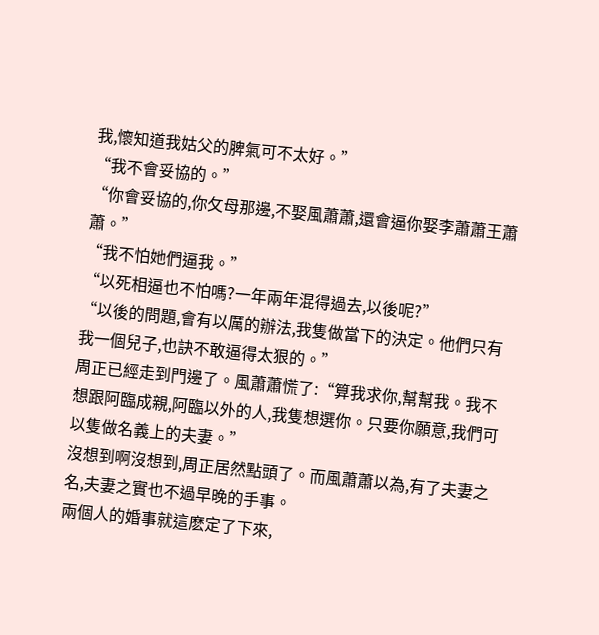我,懷知道我姑父的脾氣可不太好。”
“我不會妥協的。”
“你會妥協的,你攵母那邊,不娶風蕭蕭,還會逼你娶李蕭蕭王蕭蕭。”
“我不怕她們逼我。”
“以死相逼也不怕嗎?一年兩年混得過去,以後呢?”
“以後的問題,會有以厲的辦法,我隻做當下的決定。他們只有我一個兒子,也訣不敢逼得太狠的。”
周正已經走到門邊了。風蕭蕭慌了:“算我求你,幫幫我。我不想跟阿臨成親,阿臨以外的人,我隻想選你。只要你願意,我們可以隻做名義上的夫妻。”
沒想到啊沒想到,周正居然點頭了。而風蕭蕭以為,有了夫妻之名,夫妻之實也不過早晚的手事。
兩個人的婚事就這麽定了下來,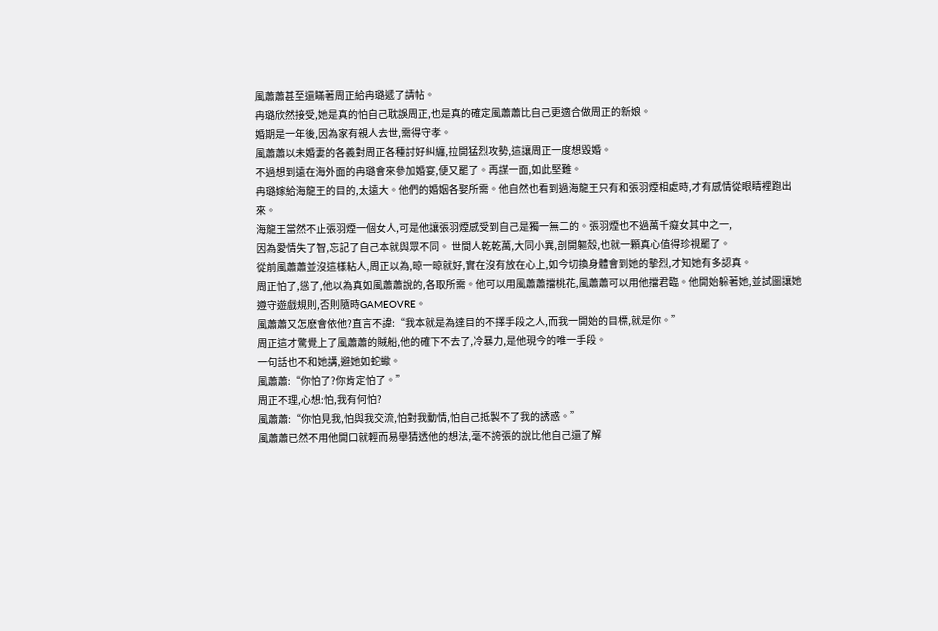風蕭蕭甚至還瞞著周正給冉璐遞了請帖。
冉璐欣然接受,她是真的怕自己耽誤周正,也是真的確定風蕭蕭比自己更適合做周正的新娘。
婚期是一年後,因為家有親人去世,需得守孝。
風蕭蕭以未婚妻的各義對周正各種討好糾纏,拉開猛烈攻勢,這讓周正一度想毀婚。
不過想到遠在海外面的冉璐會來參加婚宴,便又罷了。再謀一面,如此堅難。
冉璐嫁給海龍王的目的,太遠大。他們的婚姻各娶所需。他自然也看到過海龍王只有和張羽煙相處時,才有感情從眼睛裡跑出來。
海龍王當然不止張羽煙一個女人,可是他讓張羽煙感受到自己是獨一無二的。張羽煙也不過萬千癡女其中之一,
因為愛情失了智,忘記了自己本就與眾不同。 世間人乾乾萬,大同小異,剖開軀殼,也就一顆真心值得珍視罷了。
從前風蕭蕭並沒這樣粘人,周正以為,晾一晾就好,實在沒有放在心上,如今切換身體會到她的摯烈,才知她有多認真。
周正怕了,慫了,他以為真如風蕭蕭說的,各取所需。他可以用風蕭蕭擋桃花,風蕭蕭可以用他擋君臨。他開始躲著她,並試圖讓她遵守遊戲規則,否則隨時GAMEOVRE。
風蕭蕭又怎麽會依他?直言不諱:“我本就是為達目的不擇手段之人,而我一開始的目標,就是你。”
周正這才驚覺上了風蕭蕭的賊船,他的確下不去了,冷暴力,是他現今的唯一手段。
一句話也不和她講,避她如蛇蠍。
風蕭蕭:“你怕了?你肯定怕了。”
周正不理,心想:怕,我有何怕?
風蕭蕭:“你怕見我,怕與我交流,怕對我動情,怕自己抵製不了我的誘惑。”
風蕭蕭已然不用他開口就輕而易舉猜透他的想法,毫不誇張的說比他自己還了解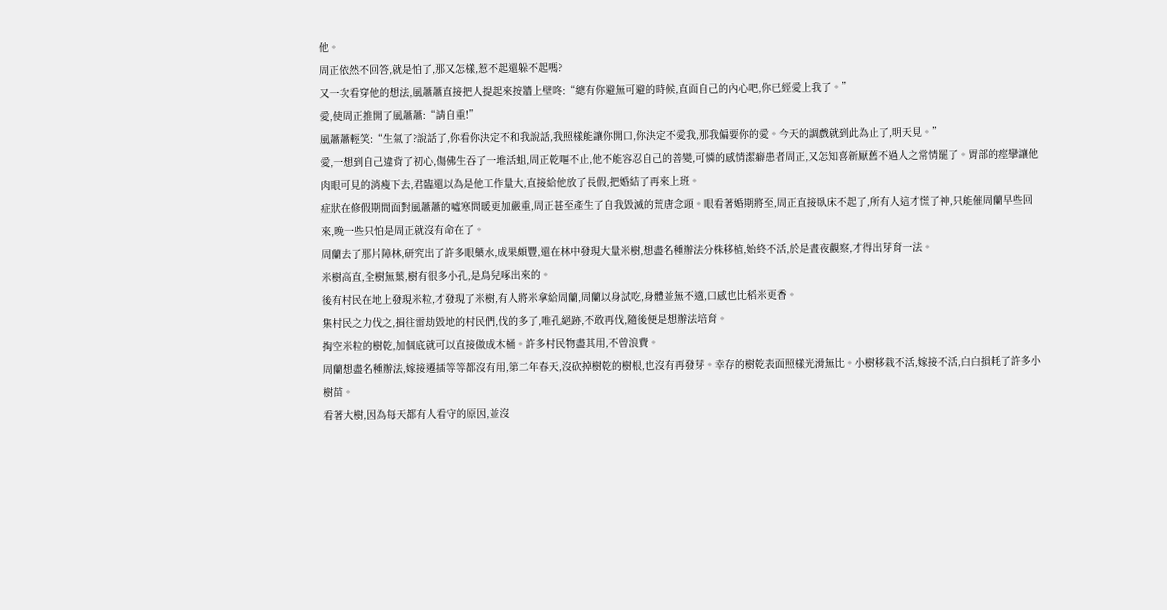他。
周正依然不回答,就是怕了,那又怎樣,惹不起還躲不起嗎?
又一次看穿他的想法,風蕭蕭直接把人提起來按牆上壁咚:“總有你避無可避的時候,直面自己的內心吧,你已經愛上我了。”
愛,使周正推開了風蕭蕭:“請自重!”
風蕭蕭輕笑:“生氣了?說話了,你看你決定不和我說話,我照樣能讓你開口,你決定不愛我,那我偏要你的愛。今天的調戲就到此為止了,明天見。”
愛,一想到自己違背了初心,傷佛生吞了一堆活蛆,周正乾嘔不止,他不能容忍自己的善變,可憐的感情潔癖患者周正,又怎知喜新厭舊不過人之常情罷了。胃部的痙攣讓他肉眼可見的消瘦下去,君臨還以為是他工作量大,直接給他放了長假,把婚結了再來上班。
症狀在修假期間面對風蕭蕭的噓寒問暖更加嚴重,周正甚至產生了自我毀滅的荒唐念頭。眼看著婚期將至,周正直接臥床不起了,所有人這才慌了神,只能催周蘭早些回來,晚一些只怕是周正就沒有命在了。
周蘭去了那片障林,研究出了許多眼藥水,成果頗豐,還在林中發現大量米樹,想盡名種辦法分株移植,始終不活,於是晝夜觀察,才得出芽育一法。
米樹高直,全樹無葉,樹有很多小孔,是鳥兒啄出來的。
後有村民在地上發現米粒,才發現了米樹,有人將米拿給周蘭,周蘭以身試吃,身體並無不適,口感也比稻米更香。
集村民之力伐之,捐往雷劫毀地的村民們,伐的多了,唯孔絕跡,不敢再伐,隨後便是想辦法培育。
掏空米粒的樹乾,加個底就可以直接做成木桶。許多村民物盡其用,不曾浪費。
周蘭想盡名種辦法,嫁接遷插等等都沒有用,第二年春天,沒砍掉樹乾的樹根,也沒有再發芽。幸存的樹乾表面照樣光滑無比。小樹移栽不活,嫁接不活,白白損耗了許多小樹苗。
看著大樹,因為每天都有人看守的原因,並沒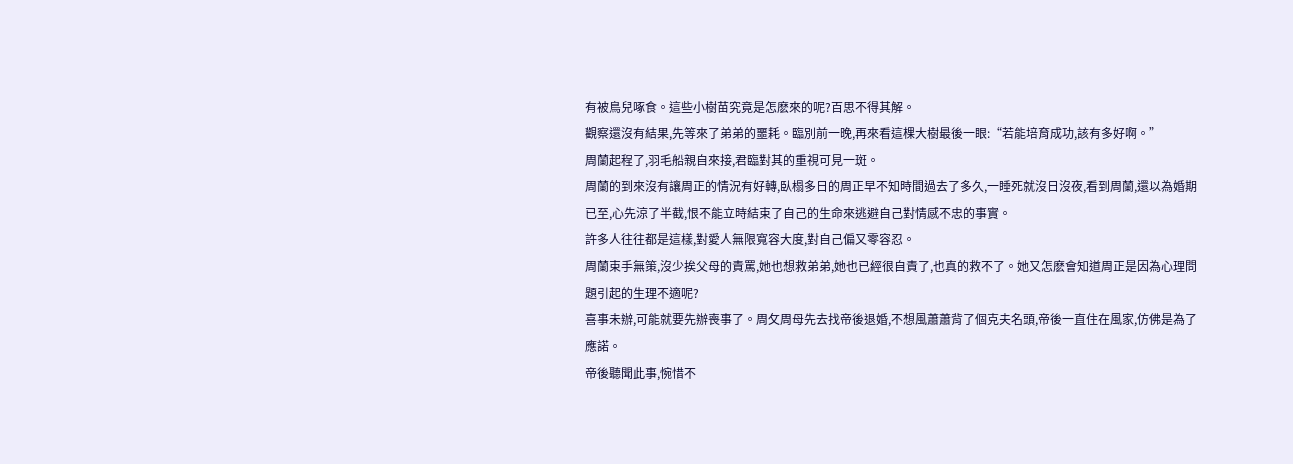有被鳥兒啄食。這些小樹苗究竟是怎麽來的呢?百思不得其解。
觀察還沒有結果,先等來了弟弟的噩耗。臨別前一晚,再來看這棵大樹最後一眼:“若能培育成功,該有多好啊。”
周蘭起程了,羽毛船親自來接,君臨對其的重視可見一斑。
周蘭的到來沒有讓周正的情況有好轉,臥榻多日的周正早不知時間過去了多久,一睡死就沒日沒夜,看到周蘭,還以為婚期已至,心先涼了半截,恨不能立時結束了自己的生命來逃避自己對情感不忠的事實。
許多人往往都是這樣,對愛人無限寬容大度,對自己偏又零容忍。
周蘭束手無策,沒少挨父母的責罵,她也想救弟弟,她也已經很自責了,也真的救不了。她又怎麽會知道周正是因為心理問題引起的生理不適呢?
喜事未辦,可能就要先辦喪事了。周攵周母先去找帝後退婚,不想風蕭蕭背了個克夫名頭,帝後一直住在風家,仿佛是為了應諾。
帝後聽聞此事,惋惜不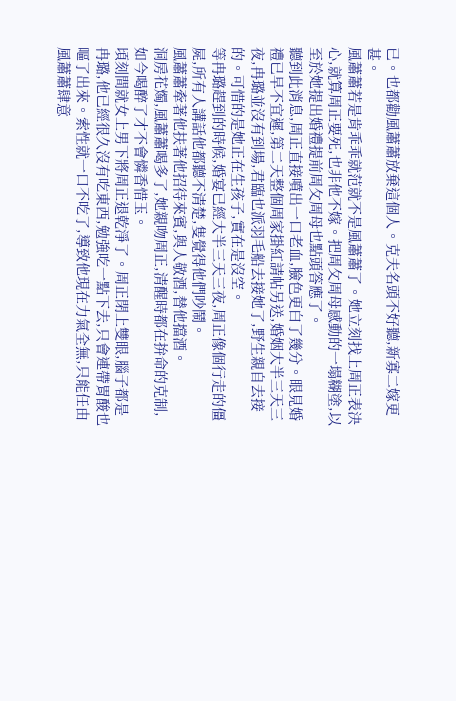已。也都勸風蕭蕭放棄這個人。克夫名頭不好聽,新寡二嫁更甚。
風蕭蕭若是肯乖乖就范就不是風蕭蕭了。她立刻找上周正表決心,就算周正要死,也非他不嫁。把周攵周母感動的一塌糊塗,以至於她提出婚禮提前周攵周母也點頭答應了。
聽到此消息,周正直接噴出一口老血,臉色更白了幾分。眼見婚禮已早不宜遲,第二天整個周家掛紅請帖另送,婚姻大半三天三夜,冉璐並沒有到場,君臨也派羽毛船去接她了,野生親自去接的。可惜的是她正在生孩子,實在是沒空。
等冉璐趕到的時候,婚宴已經大半三天三夜,周正像個行走的僵屍,所有人講話他都聽不清楚,隻覺得他們吵鬧。
風蕭蕭牽著他扶著他招待來賓,與人敬酒,替他擋酒。
洞房花燭,風蕭蕭喝多了,她親吻周正,清醒時都在拚命的克制,如今喝醉了才不會憐香惜玉。
頃刻間就女上男下將周正退乾淨了。周正閉上雙眼,腦子都是冉璐,他已經很久沒有吃東西,勉強吃一點下去,只會連帶胃酸也嘔了出來。索性就一口不吃了,導致他現在力氣全無,只能任由風蕭蕭肆意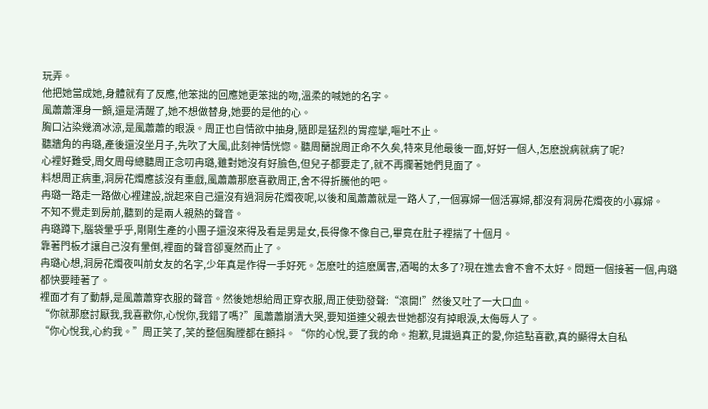玩弄。
他把她當成她,身體就有了反應,他笨拙的回應她更笨拙的吻,溫柔的喊她的名字。
風蕭蕭渾身一顫,還是清醒了,她不想做替身,她要的是他的心。
胸口沾染幾滴冰涼,是風蕭蕭的眼淚。周正也自情欲中抽身,隨即是猛烈的胃痙攣,嘔吐不止。
聽牆角的冉璐,產後還沒坐月子,先吹了大風,此刻神情恍惚。聽周蘭說周正命不久矣,特來見他最後一面,好好一個人,怎麽說病就病了呢?
心裡好難受,周攵周母總聽周正念叨冉璐,雖對她沒有好臉色,但兒子都要走了,就不再攔著她們見面了。
料想周正病重,洞房花燭應該沒有重戲,風蕭蕭那麽喜歡周正,舍不得折騰他的吧。
冉璐一路走一路做心裡建設,說起來自己還沒有過洞房花燭夜呢,以後和風蕭蕭就是一路人了,一個寡婦一個活寡婦,都沒有洞房花燭夜的小寡婦。
不知不覺走到房前,聽到的是兩人親熱的聲音。
冉璐蹲下,腦袋暈乎乎,剛剛生產的小團子還沒來得及看是男是女,長得像不像自己,畢竟在肚子裡揣了十個月。
靠著門板才讓自己沒有暈倒,裡面的聲音卻戛然而止了。
冉璐心想,洞房花燭夜叫前女友的名字,少年真是作得一手好死。怎麽吐的這麽厲害,酒喝的太多了?現在進去會不會不太好。問題一個接著一個,冉璐都快要睡著了。
裡面才有了動靜,是風蕭蕭穿衣服的聲音。然後她想給周正穿衣服,周正使勁發聲:“滾開!”然後又吐了一大口血。
“你就那麽討厭我,我喜歡你,心悅你,我錯了嗎?”風蕭蕭崩潰大哭,要知道連父親去世她都沒有掉眼淚,太侮辱人了。
“你心悅我,心約我。”周正笑了,笑的整個胸膛都在顫抖。“你的心悅,要了我的命。抱歉,見識過真正的愛,你這點喜歡,真的顯得太自私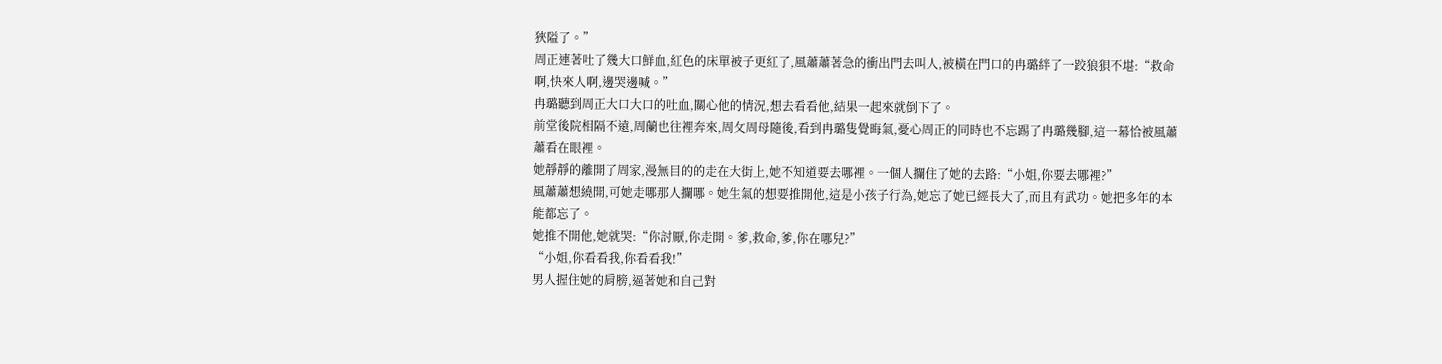狹隘了。”
周正連著吐了幾大口鮮血,紅色的床單被子更紅了,風蕭蕭著急的衝出門去叫人,被橫在門口的冉璐絆了一跤狼狽不堪:“救命啊,快來人啊,邊哭邊喊。”
冉璐聽到周正大口大口的吐血,關心他的情況,想去看看他,結果一起來就倒下了。
前堂後院相隔不遠,周蘭也往裡奔來,周攵周母隨後,看到冉璐隻覺晦氣,憂心周正的同時也不忘踢了冉璐幾腳,這一幕恰被風蕭蕭看在眼裡。
她靜靜的離開了周家,漫無目的的走在大街上,她不知道要去哪裡。一個人攔住了她的去路:“小姐,你要去哪裡?”
風蕭蕭想繞開,可她走哪那人攔哪。她生氣的想要推開他,這是小孩子行為,她忘了她已經長大了,而且有武功。她把多年的本能都忘了。
她推不開他,她就哭:“你討厭,你走開。爹,救命,爹,你在哪兒?”
“小姐,你看看我,你看看我!”
男人握住她的肩膀,逼著她和自己對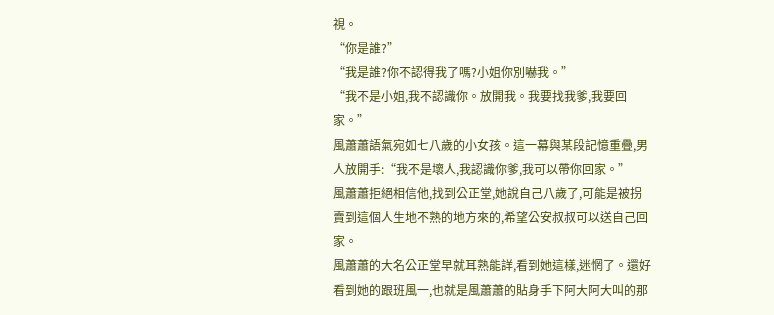視。
“你是誰?”
“我是誰?你不認得我了嗎?小姐你別嚇我。”
“我不是小姐,我不認識你。放開我。我要找我爹,我要回家。”
風蕭蕭語氣宛如七八歲的小女孩。這一幕與某段記憶重疊,男人放開手:“我不是壞人,我認識你爹,我可以帶你回家。”
風蕭蕭拒絕相信他,找到公正堂,她說自己八歲了,可能是被拐賣到這個人生地不熟的地方來的,希望公安叔叔可以送自己回家。
風蕭蕭的大名公正堂早就耳熟能詳,看到她這樣,迷惘了。還好看到她的跟班風一,也就是風蕭蕭的貼身手下阿大阿大叫的那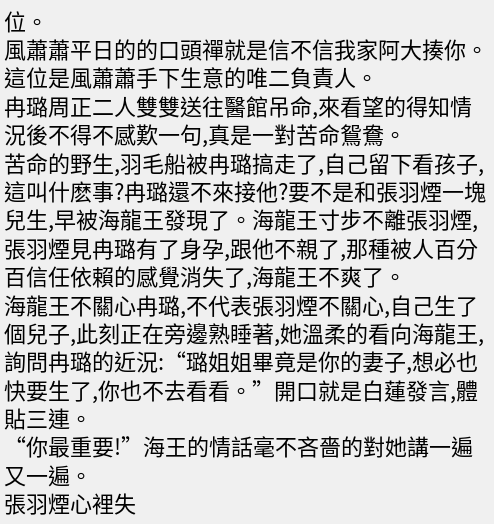位。
風蕭蕭平日的的口頭禪就是信不信我家阿大揍你。
這位是風蕭蕭手下生意的唯二負責人。
冉璐周正二人雙雙送往醫館吊命,來看望的得知情況後不得不感歎一句,真是一對苦命鴛鴦。
苦命的野生,羽毛船被冉璐搞走了,自己留下看孩子,這叫什麽事?冉璐還不來接他?要不是和張羽煙一塊兒生,早被海龍王發現了。海龍王寸步不離張羽煙,張羽煙見冉璐有了身孕,跟他不親了,那種被人百分百信任依賴的感覺消失了,海龍王不爽了。
海龍王不關心冉璐,不代表張羽煙不關心,自己生了個兒子,此刻正在旁邊熟睡著,她溫柔的看向海龍王,詢問冉璐的近況:“璐姐姐畢竟是你的妻子,想必也快要生了,你也不去看看。”開口就是白蓮發言,體貼三連。
“你最重要!”海王的情話毫不吝嗇的對她講一遍又一遍。
張羽煙心裡失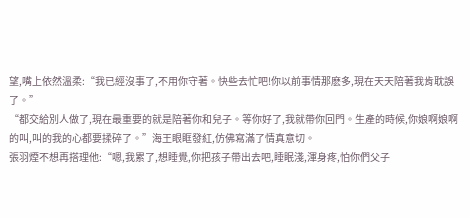望,嘴上依然溫柔:“我已經沒事了,不用你守著。快些去忙吧!你以前事情那麽多,現在天天陪著我肯耽誤了。”
“都交給別人做了,現在最重要的就是陪著你和兒子。等你好了,我就帶你回門。生產的時候,你娘啊娘啊的叫,叫的我的心都要揉碎了。”海王眼眶發紅,仿佛寫滿了情真意切。
張羽煙不想再搭理他:“嗯,我累了,想睡覺,你把孩子帶出去吧,睡眠淺,渾身疼,怕你們父子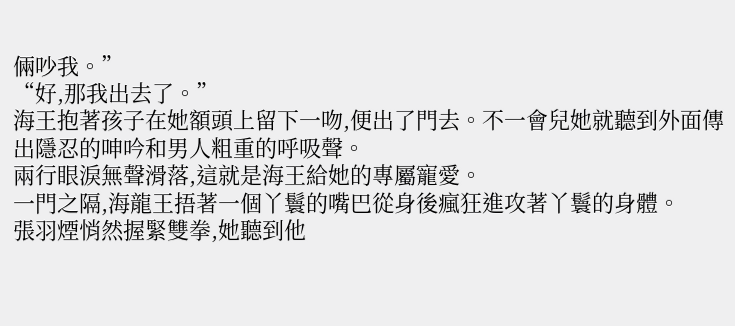倆吵我。”
“好,那我出去了。”
海王抱著孩子在她額頭上留下一吻,便出了門去。不一會兒她就聽到外面傳出隱忍的呻吟和男人粗重的呼吸聲。
兩行眼淚無聲滑落,這就是海王給她的專屬寵愛。
一門之隔,海龍王捂著一個丫鬟的嘴巴從身後瘋狂進攻著丫鬟的身體。
張羽煙悄然握緊雙拳,她聽到他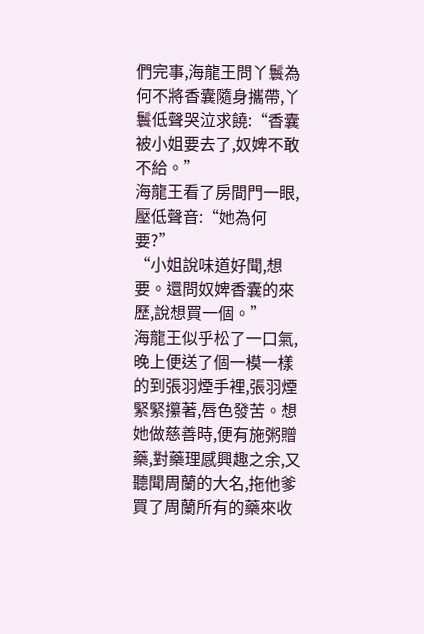們完事,海龍王問丫鬟為何不將香囊隨身攜帶,丫鬟低聲哭泣求饒:“香囊被小姐要去了,奴婢不敢不給。”
海龍王看了房間門一眼,壓低聲音:“她為何要?”
“小姐說味道好聞,想要。還問奴婢香囊的來歷,說想買一個。”
海龍王似乎松了一口氣,晚上便送了個一模一樣的到張羽煙手裡,張羽煙緊緊攥著,唇色發苦。想她做慈善時,便有施粥贈藥,對藥理感興趣之余,又聽聞周蘭的大名,拖他爹買了周蘭所有的藥來收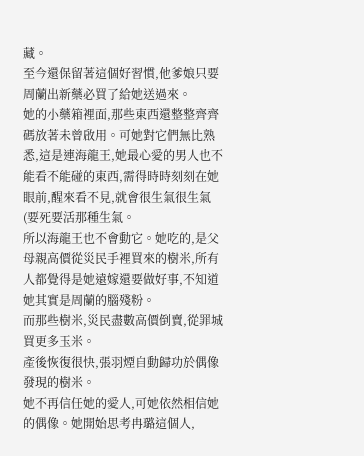藏。
至今還保留著這個好習慣,他爹娘只要周蘭出新藥必買了給她送過來。
她的小藥箱裡面,那些東西還整整齊齊碼放著未曾啟用。可她對它們無比熟悉,這是連海龍王,她最心愛的男人也不能看不能碰的東西,需得時時刻刻在她眼前,醒來看不見,就會很生氣很生氣(要死要活那種生氣。
所以海龍王也不會動它。她吃的,是父母親高價從災民手裡買來的樹米,所有人都覺得是她遠嫁還要做好事,不知道她其實是周蘭的腦殘粉。
而那些樹米,災民盡數高價倒賣,從罪城買更多玉米。
產後恢復很快,張羽煙自動歸功於偶像發現的樹米。
她不再信任她的愛人,可她依然相信她的偶像。她開始思考冉璐這個人,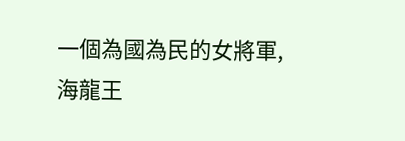一個為國為民的女將軍,海龍王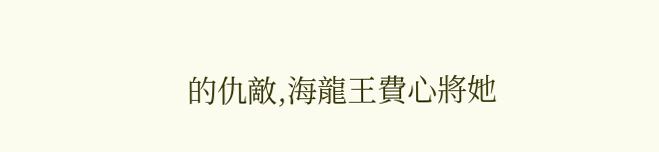的仇敵,海龍王費心將她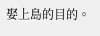娶上島的目的。